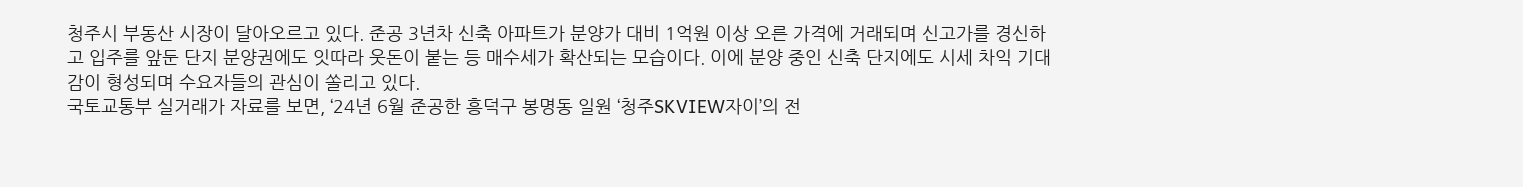청주시 부동산 시장이 달아오르고 있다. 준공 3년차 신축 아파트가 분양가 대비 1억원 이상 오른 가격에 거래되며 신고가를 경신하고 입주를 앞둔 단지 분양권에도 잇따라 웃돈이 붙는 등 매수세가 확산되는 모습이다. 이에 분양 중인 신축 단지에도 시세 차익 기대감이 형성되며 수요자들의 관심이 쏠리고 있다.
국토교통부 실거래가 자료를 보면, ‘24년 6월 준공한 흥덕구 봉명동 일원 ‘청주SKVIEW자이’의 전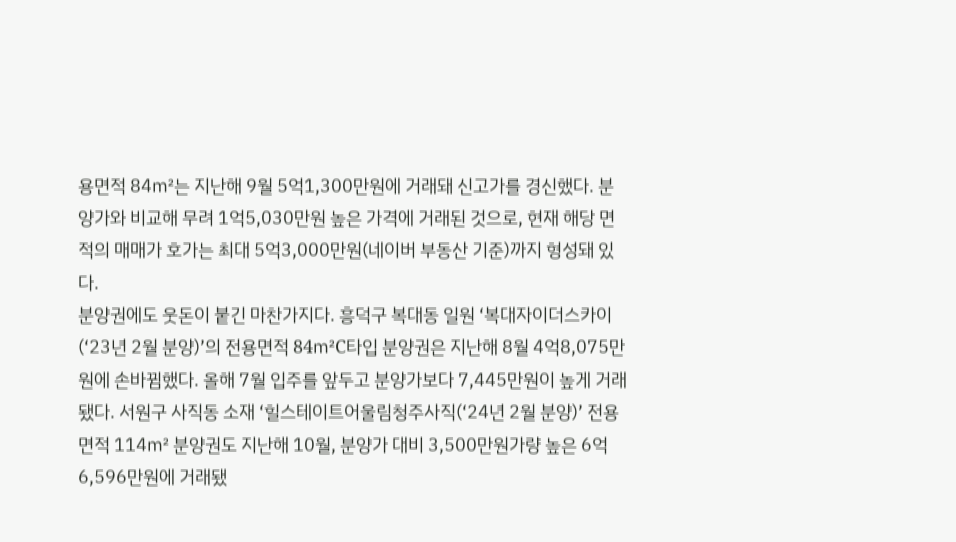용면적 84㎡는 지난해 9월 5억1,300만원에 거래돼 신고가를 경신했다. 분양가와 비교해 무려 1억5,030만원 높은 가격에 거래된 것으로, 현재 해당 면적의 매매가 호가는 최대 5억3,000만원(네이버 부동산 기준)까지 형성돼 있다.
분양권에도 웃돈이 붙긴 마찬가지다. 흥덕구 복대동 일원 ‘복대자이더스카이(‘23년 2월 분양)’의 전용면적 84㎡C타입 분양권은 지난해 8월 4억8,075만원에 손바뀜했다. 올해 7월 입주를 앞두고 분양가보다 7,445만원이 높게 거래됐다. 서원구 사직동 소재 ‘힐스테이트어울림청주사직(‘24년 2월 분양)’ 전용면적 114㎡ 분양권도 지난해 10월, 분양가 대비 3,500만원가량 높은 6억6,596만원에 거래됐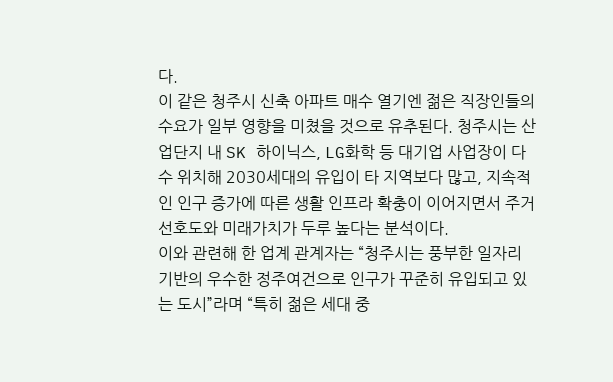다.
이 같은 청주시 신축 아파트 매수 열기엔 젊은 직장인들의 수요가 일부 영향을 미쳤을 것으로 유추된다. 청주시는 산업단지 내 SK 하이닉스, LG화학 등 대기업 사업장이 다수 위치해 2030세대의 유입이 타 지역보다 많고, 지속적인 인구 증가에 따른 생활 인프라 확충이 이어지면서 주거 선호도와 미래가치가 두루 높다는 분석이다.
이와 관련해 한 업계 관계자는 “청주시는 풍부한 일자리 기반의 우수한 정주여건으로 인구가 꾸준히 유입되고 있는 도시”라며 “특히 젊은 세대 중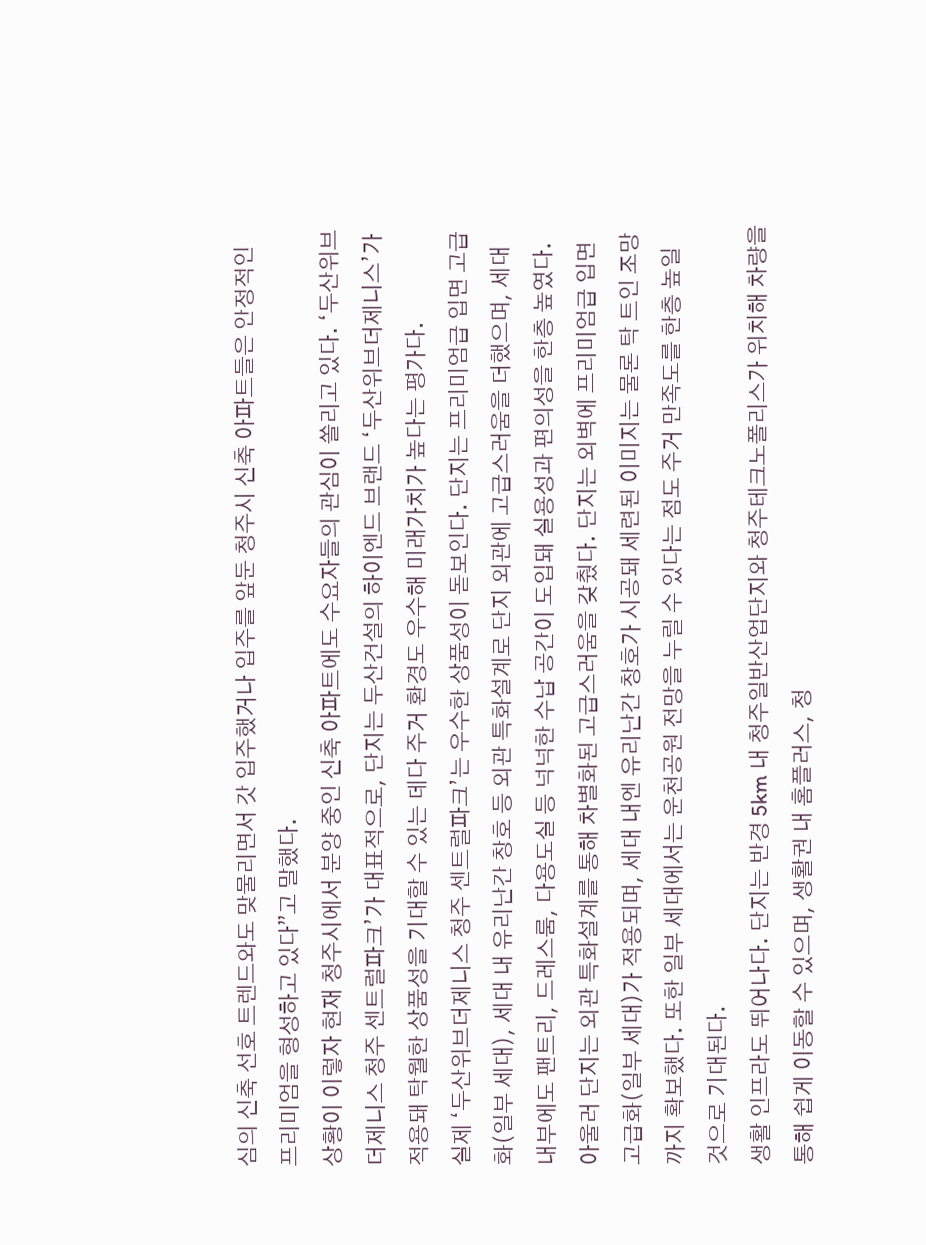심의 신축 선호 트렌드와도 맞물리면서 갓 입주했거나 입주를 앞둔 청주시 신축 아파트들은 안정적인 프리미엄을 형성하고 있다”고 말했다.
상황이 이렇자 현재 청주시에서 분양 중인 신축 아파트에도 수요자들의 관심이 쏠리고 있다. ‘두산위브더제니스 청주 센트럴파크’가 대표적으로, 단지는 두산건설의 하이엔드 브랜드 ‘두산위브더제니스’가 적용돼 탁월한 상품성을 기대할 수 있는 데다 주거 환경도 우수해 미래가치가 높다는 평가다.
실제 ‘두산위브더제니스 청주 센트럴파크’는 우수한 상품성이 돋보인다. 단지는 프리미엄급 입면 고급화(일부 세대), 세대 내 유리난간 창호 등 외관 특화설계로 단지 외관에 고급스러움을 더했으며, 세대 내부에도 팬트리, 드레스룸, 다용도실 등 넉넉한 수납 공간이 도입돼 실용성과 편의성을 한층 높였다.
아울러 단지는 외관 특화설계를 통해 차별화된 고급스러움을 갖췄다. 단지는 외벽에 프리미엄급 입면 고급화(일부 세대)가 적용되며, 세대 내엔 유리난간 창호가 시공돼 세련된 이미지는 물론 탁 트인 조망까지 확보했다. 또한 일부 세대에서는 운천공원 전망을 누릴 수 있다는 점도 주거 만족도를 한층 높일 것으로 기대된다.
생활 인프라도 뛰어나다. 단지는 반경 5km 내 청주일반산업단지와 청주테크노폴리스가 위치해 차량을 통해 쉽게 이동할 수 있으며, 생활권 내 홈플러스, 청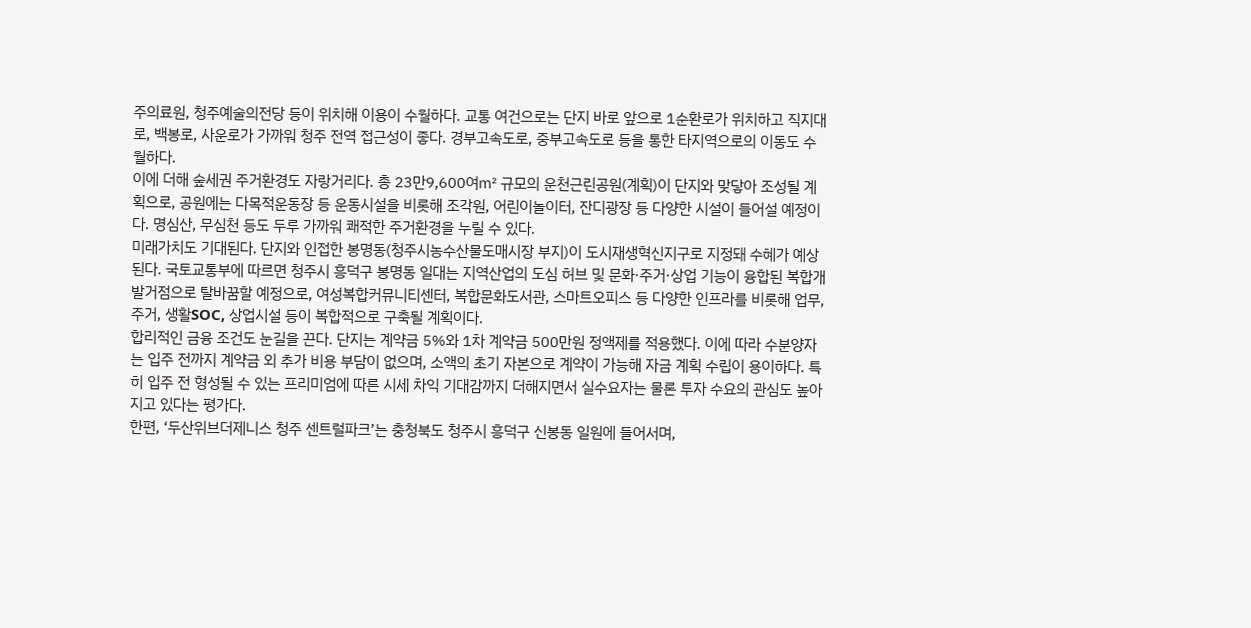주의료원, 청주예술의전당 등이 위치해 이용이 수월하다. 교통 여건으로는 단지 바로 앞으로 1순환로가 위치하고 직지대로, 백봉로, 사운로가 가까워 청주 전역 접근성이 좋다. 경부고속도로, 중부고속도로 등을 통한 타지역으로의 이동도 수월하다.
이에 더해 숲세권 주거환경도 자랑거리다. 총 23만9,600여㎡ 규모의 운천근린공원(계획)이 단지와 맞닿아 조성될 계획으로, 공원에는 다목적운동장 등 운동시설을 비롯해 조각원, 어린이놀이터, 잔디광장 등 다양한 시설이 들어설 예정이다. 명심산, 무심천 등도 두루 가까워 쾌적한 주거환경을 누릴 수 있다.
미래가치도 기대된다. 단지와 인접한 봉명동(청주시농수산물도매시장 부지)이 도시재생혁신지구로 지정돼 수혜가 예상된다. 국토교통부에 따르면 청주시 흥덕구 봉명동 일대는 지역산업의 도심 허브 및 문화·주거·상업 기능이 융합된 복합개발거점으로 탈바꿈할 예정으로, 여성복합커뮤니티센터, 복합문화도서관, 스마트오피스 등 다양한 인프라를 비롯해 업무, 주거, 생활SOC, 상업시설 등이 복합적으로 구축될 계획이다.
합리적인 금융 조건도 눈길을 끈다. 단지는 계약금 5%와 1차 계약금 500만원 정액제를 적용했다. 이에 따라 수분양자는 입주 전까지 계약금 외 추가 비용 부담이 없으며, 소액의 초기 자본으로 계약이 가능해 자금 계획 수립이 용이하다. 특히 입주 전 형성될 수 있는 프리미엄에 따른 시세 차익 기대감까지 더해지면서 실수요자는 물론 투자 수요의 관심도 높아지고 있다는 평가다.
한편, ‘두산위브더제니스 청주 센트럴파크’는 충청북도 청주시 흥덕구 신봉동 일원에 들어서며,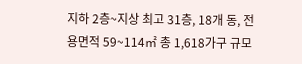지하 2층~지상 최고 31층, 18개 동, 전용면적 59~114㎡ 총 1,618가구 규모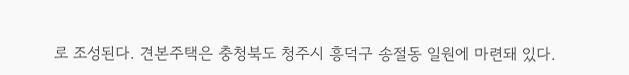로 조성된다. 견본주택은 충청북도 청주시 흥덕구 송절동 일원에 마련돼 있다.